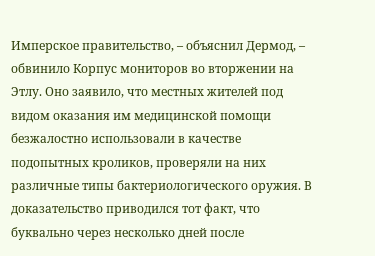Имперское правительство, – объяснил Дермод, – обвинило Корпус мониторов во вторжении на Этлу. Оно заявило, что местных жителей под видом оказания им медицинской помощи безжалостно использовали в качестве подопытных кроликов, проверяли на них различные типы бактериологического оружия. В доказательство приводился тот факт, что буквально через несколько дней после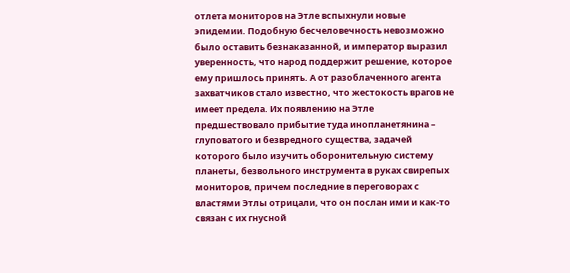отлета мониторов на Этле вспыхнули новые эпидемии. Подобную бесчеловечность невозможно было оставить безнаказанной, и император выразил уверенность, что народ поддержит решение, которое ему пришлось принять. А от разоблаченного агента захватчиков стало известно, что жестокость врагов не имеет предела. Их появлению на Этле предшествовало прибытие туда инопланетянина – глуповатого и безвредного существа, задачей которого было изучить оборонительную систему планеты, безвольного инструмента в руках свирепых мониторов, причем последние в переговорах с властями Этлы отрицали, что он послан ими и как-то связан с их гнусной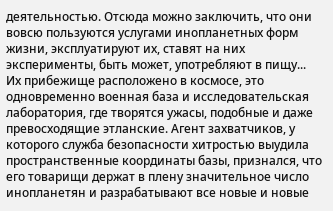деятельностью. Отсюда можно заключить, что они вовсю пользуются услугами инопланетных форм жизни, эксплуатируют их, ставят на них эксперименты, быть может, употребляют в пищу...
Их прибежище расположено в космосе, это одновременно военная база и исследовательская лаборатория, где творятся ужасы, подобные и даже превосходящие этланские. Агент захватчиков, у которого служба безопасности хитростью выудила пространственные координаты базы, признался, что его товарищи держат в плену значительное число инопланетян и разрабатывают все новые и новые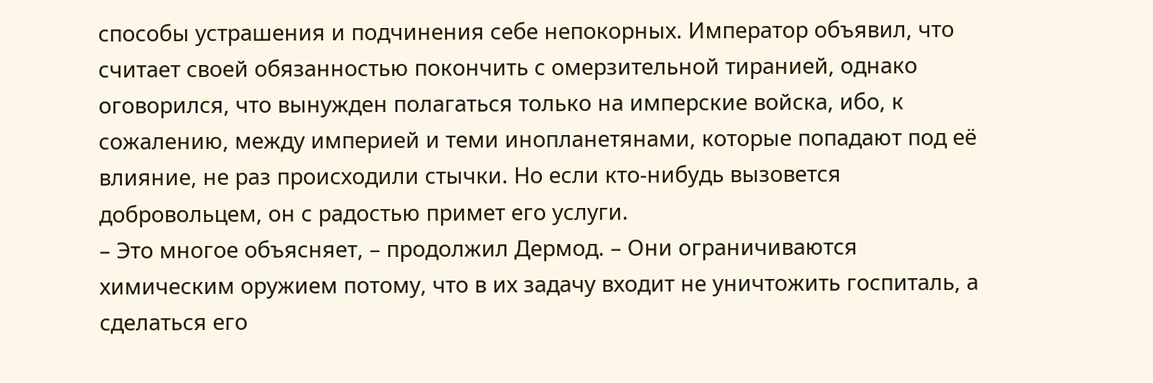способы устрашения и подчинения себе непокорных. Император объявил, что считает своей обязанностью покончить с омерзительной тиранией, однако оговорился, что вынужден полагаться только на имперские войска, ибо, к сожалению, между империей и теми инопланетянами, которые попадают под её влияние, не раз происходили стычки. Но если кто-нибудь вызовется добровольцем, он с радостью примет его услуги.
– Это многое объясняет, – продолжил Дермод. – Они ограничиваются химическим оружием потому, что в их задачу входит не уничтожить госпиталь, а сделаться его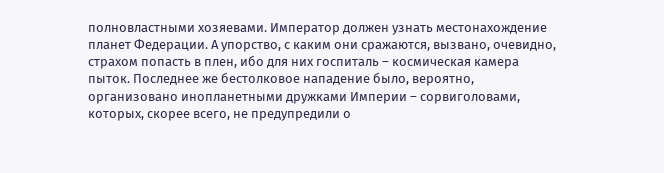полновластными хозяевами. Император должен узнать местонахождение планет Федерации. А упорство, с каким они сражаются, вызвано, очевидно, страхом попасть в плен, ибо для них госпиталь – космическая камера пыток. Последнее же бестолковое нападение было, вероятно, организовано инопланетными дружками Империи – сорвиголовами, которых, скорее всего, не предупредили о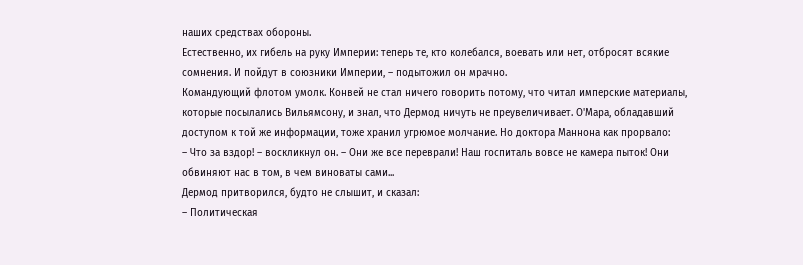наших средствах обороны.
Естественно, их гибель на руку Империи: теперь те, кто колебался, воевать или нет, отбросят всякие сомнения. И пойдут в союзники Империи, – подытожил он мрачно.
Командующий флотом умолк. Конвей не стал ничего говорить потому, что читал имперские материалы, которые посылались Вильямсону, и знал, что Дермод ничуть не преувеличивает. О'Мара, обладавший доступом к той же информации, тоже хранил угрюмое молчание. Но доктора Маннона как прорвало:
– Что за вздор! – воскликнул он. – Они же все переврали! Наш госпиталь вовсе не камера пыток! Они обвиняют нас в том, в чем виноваты сами...
Дермод притворился, будто не слышит, и сказал:
– Политическая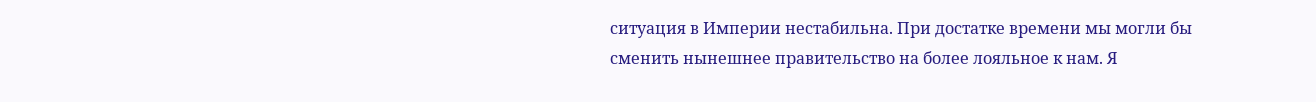ситуация в Империи нестабильна. При достатке времени мы могли бы сменить нынешнее правительство на более лояльное к нам. Я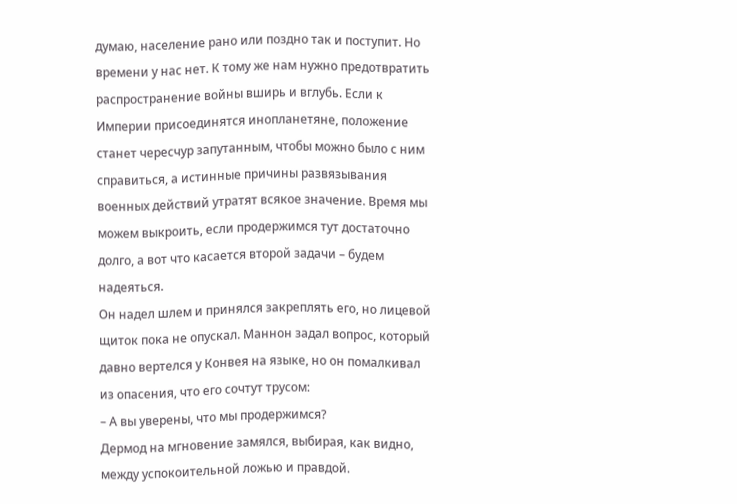думаю, население рано или поздно так и поступит. Но времени у нас нет. К тому же нам нужно предотвратить распространение войны вширь и вглубь. Если к Империи присоединятся инопланетяне, положение станет чересчур запутанным, чтобы можно было с ним справиться, а истинные причины развязывания военных действий утратят всякое значение. Время мы можем выкроить, если продержимся тут достаточно долго, а вот что касается второй задачи – будем надеяться.
Он надел шлем и принялся закреплять его, но лицевой щиток пока не опускал. Маннон задал вопрос, который давно вертелся у Конвея на языке, но он помалкивал из опасения, что его сочтут трусом:
– А вы уверены, что мы продержимся?
Дермод на мгновение замялся, выбирая, как видно, между успокоительной ложью и правдой.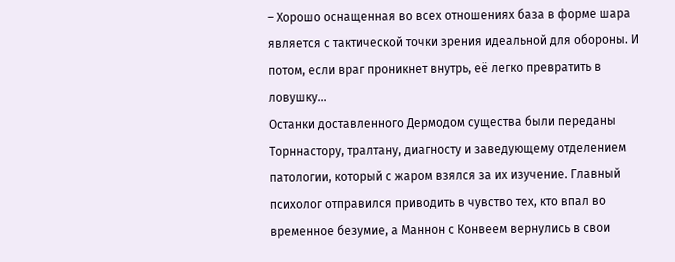– Хорошо оснащенная во всех отношениях база в форме шара является с тактической точки зрения идеальной для обороны. И потом, если враг проникнет внутрь, её легко превратить в ловушку...
Останки доставленного Дермодом существа были переданы Торннастору, тралтану, диагносту и заведующему отделением патологии, который с жаром взялся за их изучение. Главный психолог отправился приводить в чувство тех, кто впал во временное безумие, а Маннон с Конвеем вернулись в свои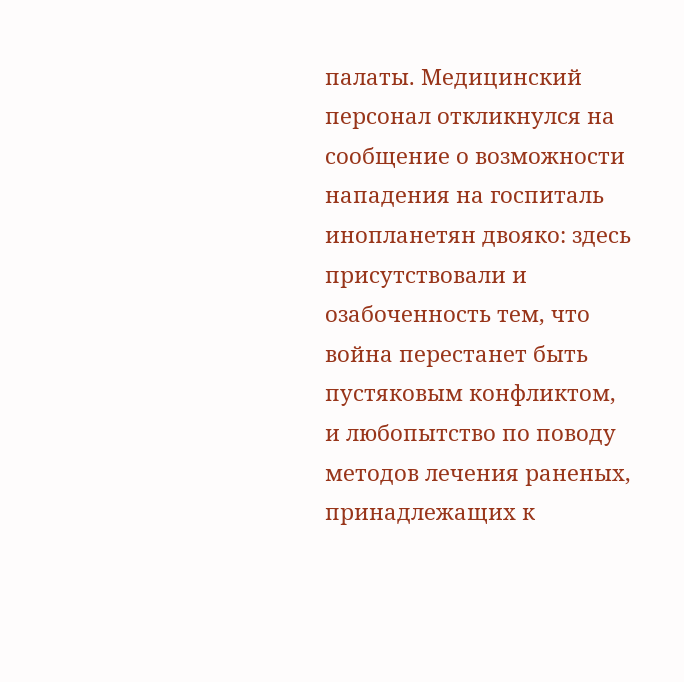палаты. Медицинский персонал откликнулся на сообщение о возможности нападения на госпиталь инопланетян двояко: здесь присутствовали и озабоченность тем, что война перестанет быть пустяковым конфликтом, и любопытство по поводу методов лечения раненых, принадлежащих к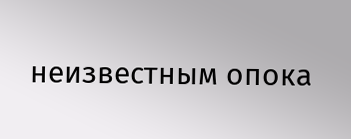неизвестным опока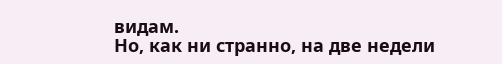видам.
Но, как ни странно, на две недели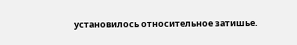установилось относительное затишье.